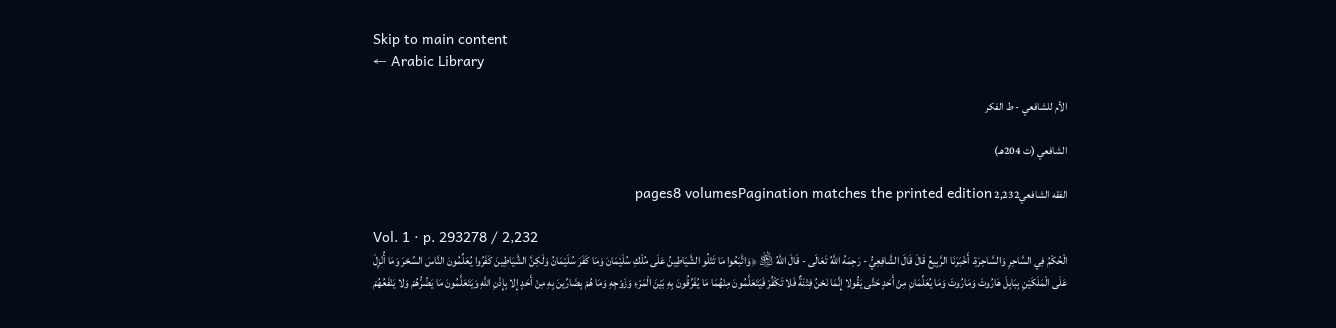Skip to main content
← Arabic Library

الأم للشافعي - ط الفكر

الشافعي (ت 204هـ)

الفقه الشافعي2,232 pages8 volumesPagination matches the printed edition

Vol. 1 · p. 293278 / 2,232
الْحُكْمُ فِي السَّاحِرِ وَالسَّاحِرَةِ. أَخْبَرَنَا الرَّبِيعُ قَالَ قَالَ الشَّافِعِيُّ - رَحِمَهُ اللَّهُ تَعَالَى - قَالَ اللَّهُ ﵎ ﴿وَاتَّبَعُوا مَا تَتْلُو الشَّيَاطِينُ عَلَى مُلْكِ سُلَيْمَانَ وَمَا كَفَرَ سُلَيْمَانُ وَلَكِنَّ الشَّيَاطِينَ كَفَرُوا يُعَلِّمُونَ النَّاسَ السِّحْرَ وَمَا أُنْزِلَ عَلَى الْمَلَكَيْنِ بِبَابِلَ هَارُوتَ وَمَارُوتَ وَمَا يُعَلِّمَانِ مِنْ أَحَدٍ حَتَّى يَقُولا إِنَّمَا نَحْنُ فِتْنَةٌ فَلا تَكْفُرْ فَيَتَعَلَّمُونَ مِنْهُمَا مَا يُفَرِّقُونَ بِهِ بَيْنَ الْمَرْءِ وَزَوْجِهِ وَمَا هُمْ بِضَارِّينَ بِهِ مِنْ أَحَدٍ إِلا بِإِذْنِ اللَّهِ وَيَتَعَلَّمُونَ مَا يَضُرُّهُمْ وَلا يَنْفَعُهُمْ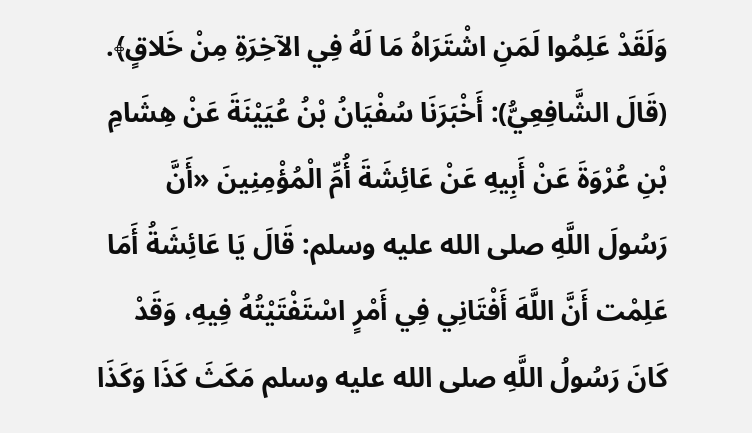وَلَقَدْ عَلِمُوا لَمَنِ اشْتَرَاهُ مَا لَهُ فِي الآخِرَةِ مِنْ خَلاقٍ﴾. (قَالَ الشَّافِعِيُّ): أَخْبَرَنَا سُفْيَانُ بْنُ عُيَيْنَةَ عَنْ هِشَامِ بْنِ عُرْوَةَ عَنْ أَبِيهِ عَنْ عَائِشَةَ أُمِّ الْمُؤْمِنِينَ «أَنَّ رَسُولَ اللَّهِ صلى الله عليه وسلم: قَالَ يَا عَائِشَةُ أَمَا عَلِمْت أَنَّ اللَّهَ أَفْتَانِي فِي أَمْرٍ اسْتَفْتَيْتُهُ فِيهِ، وَقَدْ كَانَ رَسُولُ اللَّهِ صلى الله عليه وسلم مَكَثَ كَذَا وَكَذَا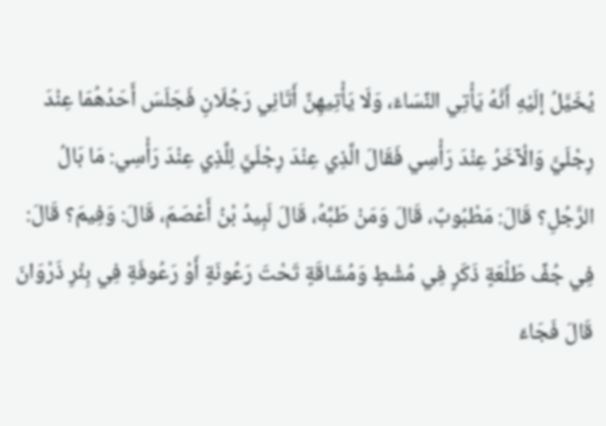يُخَيَّلُ إلَيْهِ أَنَّهُ يَأْتِي النِّسَاءَ، وَلَا يَأْتِيهِنَّ أَتَانِي رَجُلَانِ فَجَلَسَ أَحَدُهُمَا عِنْدَ رِجْلَيَّ وَالْآخَرُ عِنْدَ رَأْسِي فَقَالَ الَّذِي عِنْدَ رِجْلَيَّ لِلَّذِي عِنْدَ رَأْسِي: مَا بَالُ الرَّجُلِ؟ قَالَ: مَطْبُوبٌ، قَالَ وَمَنْ طَبَّهُ، قَالَ لَبِيدُ بْنُ أَعْصَمَ، قَالَ: وَفِيمَ؟ قَالَ: فِي جُفِّ طَلْعَةٍ ذَكَرٍ فِي مُشْطٍ وَمُشَاقَةٍ تَحْتَ رَعُونَةٍ أَوْ رَعُوفَةٍ فِي بِئْرِ ذَرْوَانَ قَالَ فَجَاءَ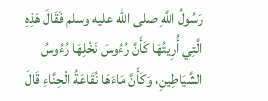رَسُولُ اللَّهِ صلى الله عليه وسلم فَقَالَ هَذِهِ الَّتِي أُرِيتُهَا كَأَنَّ رُءُوسَ نَخْلِهَا رُءُوسُ الشَّيَاطِينِ، وَكَأَنَّ مَاءَهَا نُقَاعَةُ الْحِنَّاءِ قَالَ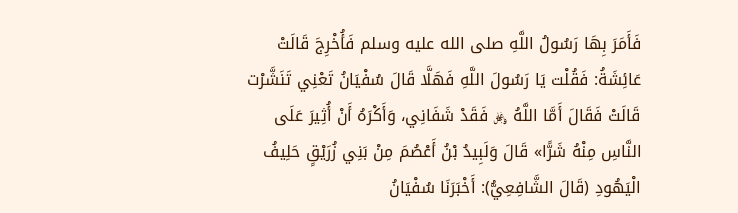فَأَمَرَ بِهَا رَسُولُ اللَّهِ صلى الله عليه وسلم فَأُخْرِجَ قَالَتْ عَائِشَةُ: فَقُلْت يَا رَسُولَ اللَّهِ فَهَلَّا قَالَ سُفْيَانُ تَعْنِي تَنَشَّرْت قَالَتْ فَقَالَ أَمَّا اللَّهُ ﷿ فَقَدْ شَفَانِي، وَأَكْرَهُ أَنْ أُثِيرَ عَلَى النَّاسِ مِنْهُ شَرًّا» قَالَ وَلَبِيدُ بْنُ أَعْصُمَ مِنْ بَنِي زُرَيْقٍ حَلِيفُ الْيَهُودِ (قَالَ الشَّافِعِيُّ): أَخْبَرَنَا سُفْيَانُ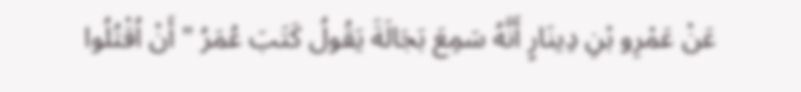عَنْ عَمْرِو بْنِ دِينَارٍ أَنَّهُ سَمِعَ بَجَالَةَ يَقُولُ كَتَبَ عُمَرُ " أَنْ اُقْتُلُوا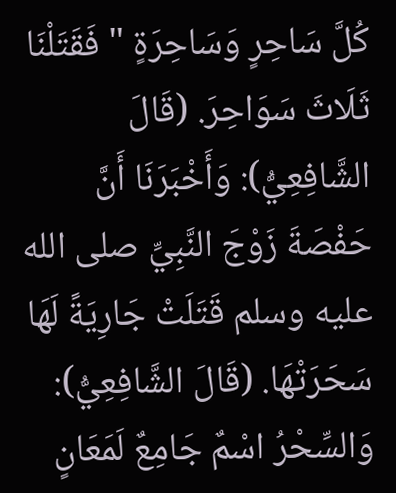كُلَّ سَاحِرٍ وَسَاحِرَةٍ " فَقَتَلْنَا ثَلَاثَ سَوَاحِرَ. (قَالَ الشَّافِعِيُّ): وَأَخْبَرَنَا أَنَّ حَفْصَةَ زَوْجَ النَّبِيِّ صلى الله عليه وسلم قَتَلَتْ جَارِيَةً لَهَا سَحَرَتْهَا. (قَالَ الشَّافِعِيُّ): وَالسِّحْرُ اسْمٌ جَامِعٌ لَمَعَانٍ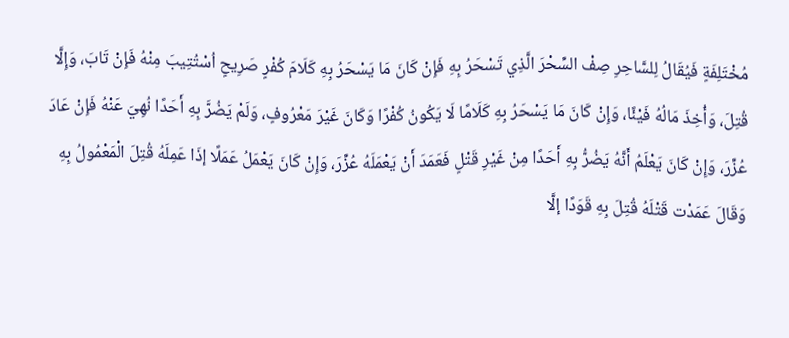مُخْتَلِفَةٍ فَيُقَالُ لِلسَّاحِرِ صِفْ السِّحْرَ الَّذِي تَسْحَرُ بِهِ فَإِنْ كَانَ مَا يَسْحَرُ بِهِ كَلَامَ كُفْرٍ صَرِيحٍ اُسْتُتِيبَ مِنْهُ فَإِنْ تَابَ، وَإِلَّا قُتِلَ، وَأُخِذَ مَالُهُ فَيْئًا، وَإِنْ كَانَ مَا يَسْحَرُ بِهِ كَلَامًا لَا يَكُونُ كُفْرًا وَكَانَ غَيْرَ مَعْرُوفٍ، وَلَمْ يَضُرَّ بِهِ أَحَدًا نُهِيَ عَنْهُ فَإِنْ عَادَ عُزِّرَ، وَإِنْ كَانَ يَعْلَمُ أَنَّهُ يَضُرُّ بِهِ أَحَدًا مِنْ غَيْرِ قَتْلٍ فَعَمَدَ أَنْ يَعْمَلَهُ عُزِّرَ، وَإِنْ كَانَ يَعْمَلُ عَمَلًا إذَا عَمِلَهُ قُتِلَ الْمَعْمُولُ بِهِ وَقَالَ عَمَدْت قَتْلَهُ قُتِلَ بِهِ قَوَدًا إلَّا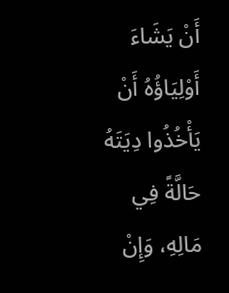أَنْ يَشَاءَ أَوْلِيَاؤُهُ أَنْ يَأْخُذُوا دِيَتَهُ حَالَّةً فِي مَالِهِ، وَإِنْ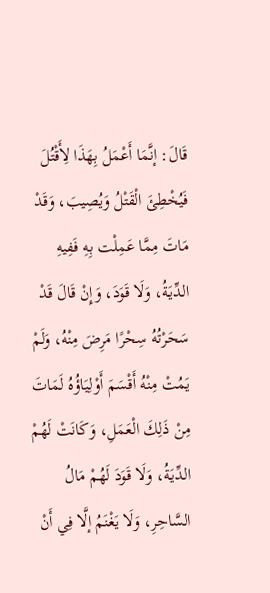قَالَ: إنَّمَا أَعْمَلُ بِهَذَا لِأَقْتُلَ فَيُخْطِئَ الْقَتْلُ وَيُصِيبَ، وَقَدْ مَاتَ مِمَّا عَمِلْت بِهِ فَفِيهِ الدِّيَةُ، وَلَا قَوَدَ، وَإِنْ قَالَ قَدْ سَحَرْتُهُ سِحْرًا مَرِضَ مِنْهُ، وَلَمْ يَمُتْ مِنْهُ أَقْسَمَ أَوْلِيَاؤُهُ لَمَاتَ مِنْ ذَلِكَ الْعَمَلِ، وَكَانَتْ لَهُمْ الدِّيَةُ، وَلَا قَوَدَ لَهُمْ مَالُ السَّاحِرِ، وَلَا يَغْنَمُ إلَّا فِي أَنْ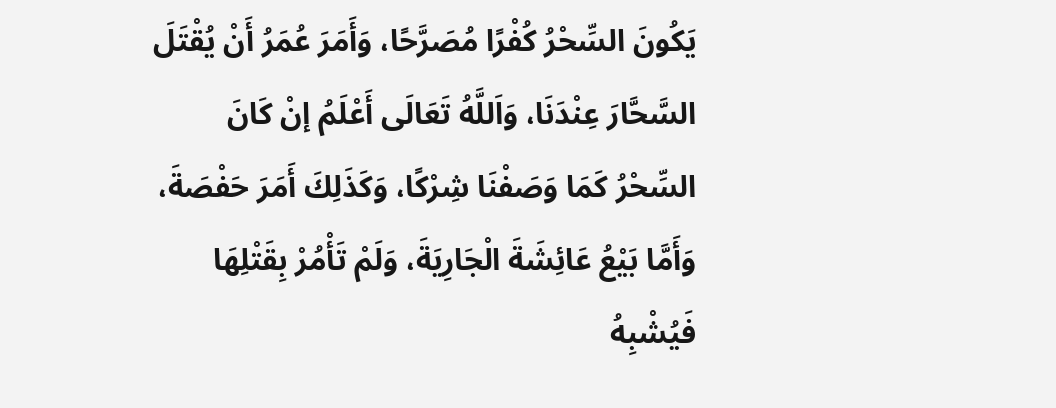يَكُونَ السِّحْرُ كُفْرًا مُصَرَّحًا، وَأَمَرَ عُمَرُ أَنْ يُقْتَلَ السَّحَّارَ عِنْدَنَا، وَاَللَّهُ تَعَالَى أَعْلَمُ إنْ كَانَ السِّحْرُ كَمَا وَصَفْنَا شِرْكًا، وَكَذَلِكَ أَمَرَ حَفْصَةَ، وَأَمَّا بَيْعُ عَائِشَةَ الْجَارِيَةَ، وَلَمْ تَأْمُرْ بِقَتْلِهَا فَيُشْبِهُ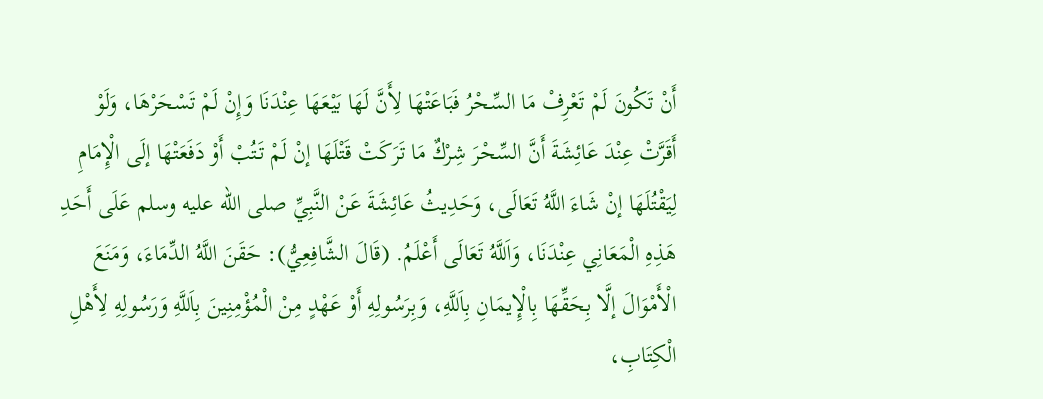أَنْ تَكُونَ لَمْ تَعْرِفْ مَا السِّحْرُ فَبَاعَتْهَا لِأَنَّ لَهَا بَيْعَهَا عِنْدَنَا وَإِنْ لَمْ تَسْحَرْهَا، وَلَوْ أَقَرَّتْ عِنْدَ عَائِشَةَ أَنَّ السِّحْرَ شِرْكٌ مَا تَرَكَتْ قَتْلَهَا إنْ لَمْ تَتُبْ أَوْ دَفَعَتْهَا إلَى الْإِمَامِ لِيَقْتُلَهَا إنْ شَاءَ اللَّهُ تَعَالَى، وَحَدِيثُ عَائِشَةَ عَنْ النَّبِيِّ صلى الله عليه وسلم عَلَى أَحَدِ هَذِهِ الْمَعَانِي عِنْدَنَا، وَاَللَّهُ تَعَالَى أَعْلَمُ. (قَالَ الشَّافِعِيُّ): حَقَنَ اللَّهُ الدِّمَاءَ، وَمَنَعَ الْأَمْوَالَ إلَّا بِحَقِّهَا بِالْإِيمَانِ بِاَللَّهِ، وَبِرَسُولِهِ أَوْ عَهْدٍ مِنْ الْمُؤْمِنِينَ بِاَللَّهِ وَرَسُولِهِ لِأَهْلِ الْكِتَابِ،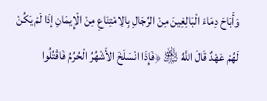وَأَبَاحَ دِمَاءَ الْبَالِغِينَ مِنْ الرِّجَالِ بِالِامْتِنَاعِ مِنْ الْإِيمَانِ إذَا لَمْ يَكُنْ لَهُمْ عَهْدٌ قَالَ اللَّهُ ﵎ ﴿فَإِذَا انْسَلَخَ الأَشْهُرُ الْحُرُمُ فَاقْتُلُوا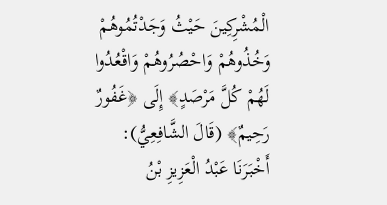الْمُشْرِكِينَ حَيْثُ وَجَدْتُمُوهُمْ وَخُذُوهُمْ وَاحْصُرُوهُمْ وَاقْعُدُوا لَهُمْ كُلَّ مَرْصَدٍ﴾ إِلَى ﴿غَفُورٌ رَحِيمٌ﴾ (قَالَ الشَّافِعِيُّ): أَخْبَرَنَا عَبْدُ الْعَزِيزِ بْنُ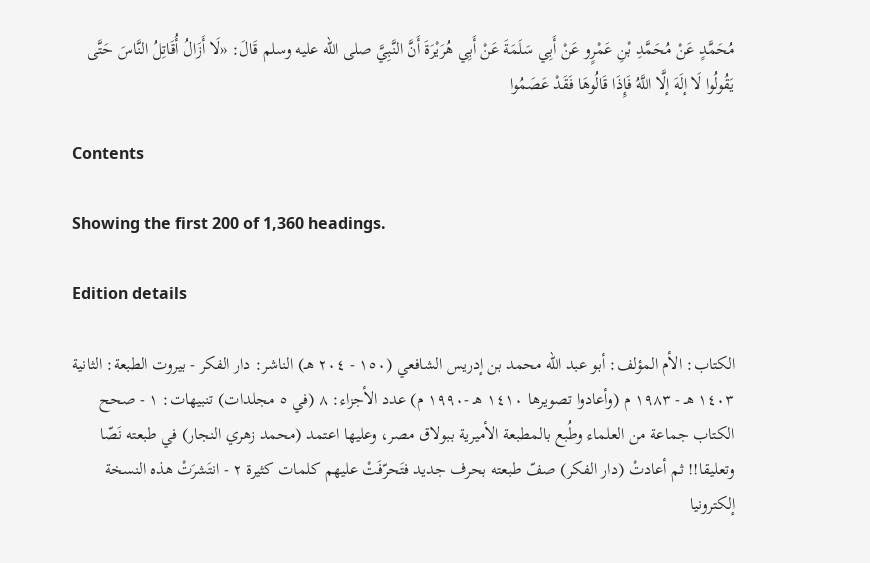مُحَمَّدٍ عَنْ مُحَمَّدِ بْنِ عَمْرٍو عَنْ أَبِي سَلَمَةَ عَنْ أَبِي هُرَيْرَةَ أَنَّ النَّبِيَّ صلى الله عليه وسلم قَالَ: «لَا أَزَالُ أُقَاتِلُ النَّاسَ حَتَّى يَقُولُوا لَا إلَهَ إلَّا اللَّهُ فَإِذَا قَالُوهَا فَقَدْ عَصَمُوا

Contents

Showing the first 200 of 1,360 headings.

Edition details

الكتاب: الأم المؤلف: أبو عبد الله محمد بن إدريس الشافعي (١٥٠ - ٢٠٤ هـ) الناشر: دار الفكر - بيروت الطبعة: الثانية ١٤٠٣ هـ - ١٩٨٣ م (وأعادوا تصويرها ١٤١٠ هـ -١٩٩٠ م) عدد الأجزاء: ٨ (في ٥ مجلدات) تنبيهات: ١ - صحح الكتاب جماعة من العلماء وطُبع بالمطبعة الأميرية ببولاق مصر، وعليها اعتمد (محمد زهري النجار) في طبعته نَصّا وتعليقا!! ثم أعادتْ (دار الفكر) صفّ طبعته بحرف جديد فتَحرّفَتْ عليهم كلمات كثيرة ٢ - انتَشرَتْ هذه النسخة إلكترونيا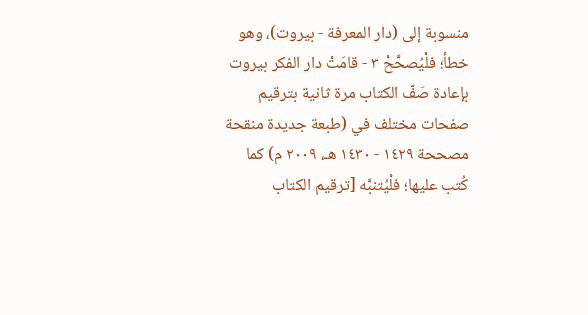منسوبة إلى (دار المعرفة - بيروت)، وهو خطأ؛ فلْيُصحَّحْ ٣ - قامَتْ دار الفكر بيروت بإعادة صَفّ الكتاب مرة ثانية بترقيم صفحات مختلف في (طبعة جديدة منقحة مصححة ١٤٢٩ - ١٤٣٠ هـ، ٢٠٠٩ م) كما كُتب عليها؛ فلْيُتنبَّه [ترقيم الكتاب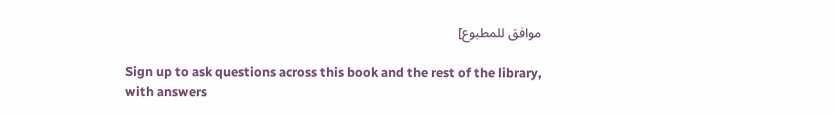موافق للمطبوع]

Sign up to ask questions across this book and the rest of the library, with answers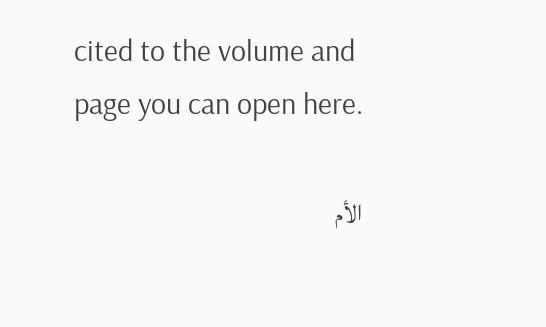cited to the volume and page you can open here.

الأم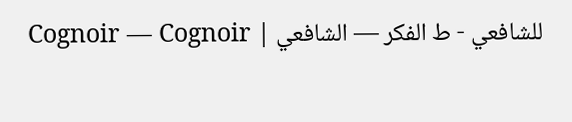للشافعي - ط الفكر — الشافعي | Cognoir — Cognoir